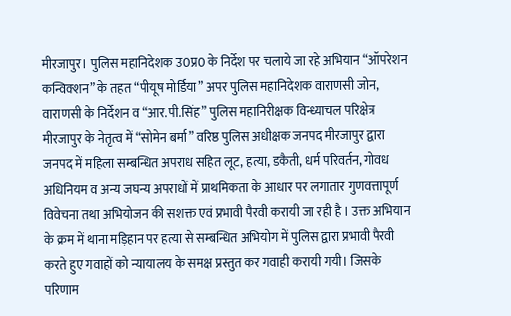मीरजापुर। पुलिस महानिदेशक उ0प्र0 के निर्देश पर चलाये जा रहे अभियान “ऑपरेशन कन्विक्शन” के तहत “पीयूष मोर्डिया” अपर पुलिस महानिदेशक वाराणसी जोन, वाराणसी के निर्देशन व “आर.पी.सिंह” पुलिस महानिरीक्षक विन्ध्याचल परिक्षेत्र मीरजापुर के नेतृत्व में “सोमेन बर्मा” वरिष्ठ पुलिस अधीक्षक जनपद मीरजापुर द्वारा जनपद में महिला सम्बन्धित अपराध सहित लूट, हत्या, डकैती, धर्म परिवर्तन, गोवध अधिनियम व अन्य जघन्य अपराधों में प्राथमिकता के आधार पर लगातार गुणवत्तापूर्ण विवेचना तथा अभियोजन की सशक्त एवं प्रभावी पैरवी करायी जा रही है । उक्त अभियान के क्रम में थाना मड़िहान पर हत्या से सम्बन्धित अभियोग में पुलिस द्वारा प्रभावी पैरवी करते हुए गवाहों को न्यायालय के समक्ष प्रस्तुत कर गवाही करायी गयी। जिसके परिणाम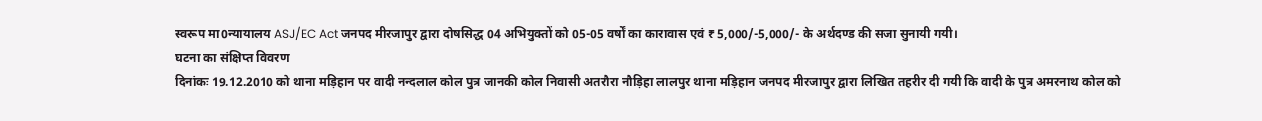स्वरूप मा0न्यायालय ASJ/EC Act जनपद मीरजापुर द्वारा दोषसिद्ध 04 अभियुक्तों को 05-05 वर्षों का कारावास एवं ₹ 5,000/-5,000/- के अर्थदण्ड की सजा सुनायी गयी।
घटना का संक्षिप्त विवरण
दिनांकः 19.12.2010 को थाना मड़िहान पर वादी नन्दलाल कोल पुत्र जानकी कोल निवासी अतरौरा नौड़िहा लालपुर थाना मड़िहान जनपद मीरजापुर द्वारा लिखित तहरीर दी गयी कि वादी के पुत्र अमरनाथ कोल को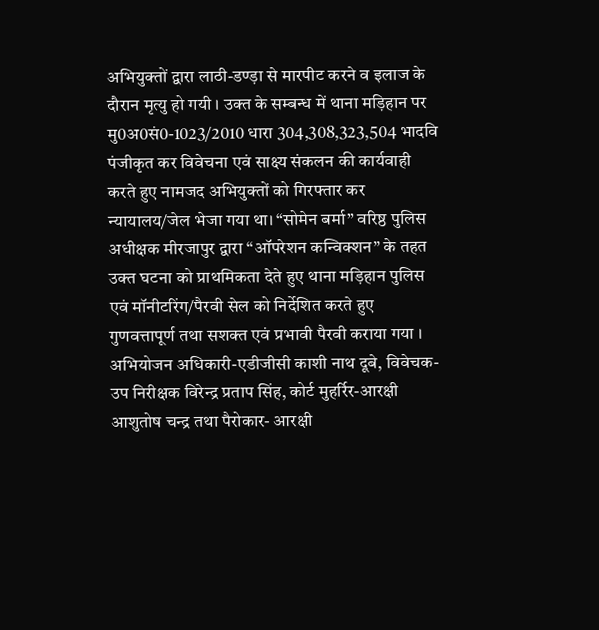अभियुक्तों द्वारा लाठी-डण्ड़ा से मारपीट करने व इलाज के दौरान मृत्यु हो गयी । उक्त के सम्बन्ध में थाना मड़िहान पर मु0अ0सं0-1023/2010 धारा 304,308,323,504 भादवि पंजीकृत कर विवेचना एवं साक्ष्य संकलन की कार्यवाही करते हुए नामजद अभियुक्तों को गिरफ्तार कर न्यायालय/जेल भेजा गया था। “सोमेन बर्मा” वरिष्ठ पुलिस अधीक्षक मीरजापुर द्वारा “ऑपरेशन कन्विक्शन” के तहत उक्त घटना को प्राथमिकता देते हुए थाना मड़िहान पुलिस एवं मॉनीटरिंग/पैरवी सेल को निर्देशित करते हुए गुणवत्तापूर्ण तथा सशक्त एवं प्रभावी पैरवी कराया गया । अभियोजन अधिकारी-एडीजीसी काशी नाथ दूबे, विवेचक- उप निरीक्षक विरेन्द्र प्रताप सिंह, कोर्ट मुहर्रिर-आरक्षी आशुतोष चन्द्र तथा पैरोकार- आरक्षी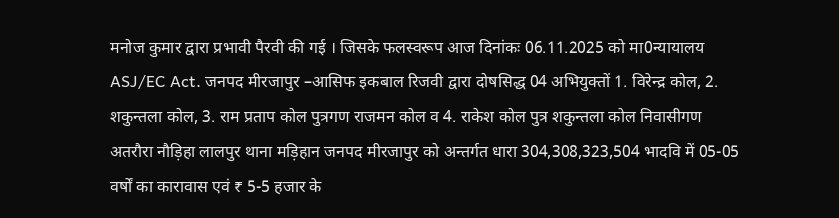मनोज कुमार द्वारा प्रभावी पैरवी की गई । जिसके फलस्वरूप आज दिनांकः 06.11.2025 को मा0न्यायालय ASJ/EC Act. जनपद मीरजापुर –आसिफ इकबाल रिजवी द्वारा दोषसिद्ध 04 अभियुक्तों 1. विरेन्द्र कोल, 2. शकुन्तला कोल, 3. राम प्रताप कोल पुत्रगण राजमन कोल व 4. राकेश कोल पुत्र शकुन्तला कोल निवासीगण अतरौरा नौड़िहा लालपुर थाना मड़िहान जनपद मीरजापुर को अन्तर्गत धारा 304,308,323,504 भादवि में 05-05 वर्षों का कारावास एवं ₹ 5-5 हजार के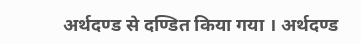अर्थदण्ड से दण्डित किया गया । अर्थदण्ड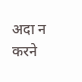अदा न करने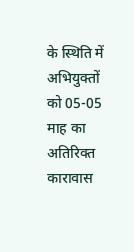के स्थिति में अभियुक्तों को 05-05 माह का अतिरिक्त कारावास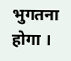भुगतना होगा ।